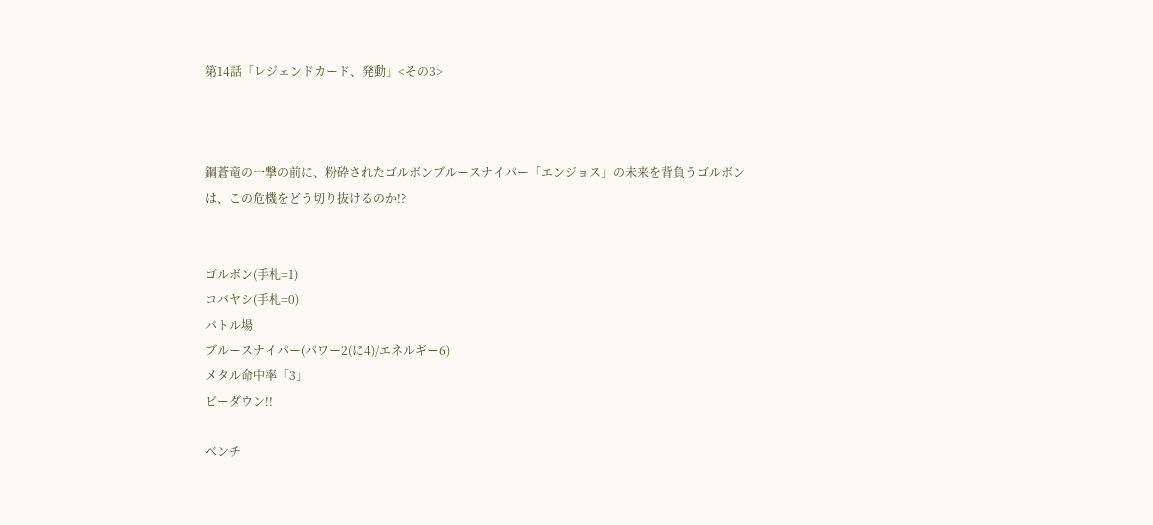第14話「レジェンドカード、発動」<その3>



鋼蒼竜の一撃の前に、粉砕されたゴルボンブルースナイパー「エンジョス」の未来を背負うゴルボン
は、この危機をどう切り抜けるのか!?


ゴルボン(手札=1)
コバヤシ(手札=0)
バトル場
ブルースナイパー(パワー2(に4)/エネルギー6)
メタル命中率「3」
ビーダウン!!

ベンチ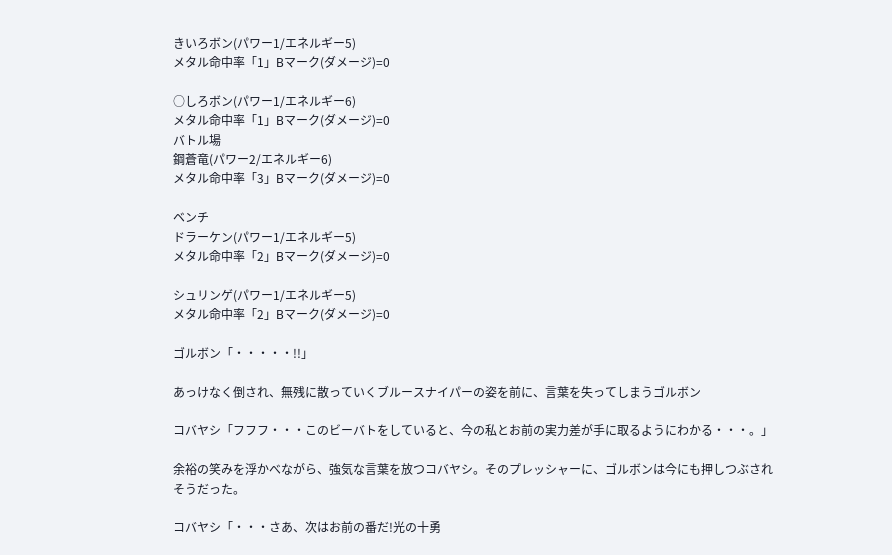きいろボン(パワー1/エネルギー5)
メタル命中率「1」Bマーク(ダメージ)=0

○しろボン(パワー1/エネルギー6)
メタル命中率「1」Bマーク(ダメージ)=0
バトル場
鋼蒼竜(パワー2/エネルギー6)
メタル命中率「3」Bマーク(ダメージ)=0

ベンチ
ドラーケン(パワー1/エネルギー5)
メタル命中率「2」Bマーク(ダメージ)=0

シュリンゲ(パワー1/エネルギー5)
メタル命中率「2」Bマーク(ダメージ)=0

ゴルボン「・・・・・!!」

あっけなく倒され、無残に散っていくブルースナイパーの姿を前に、言葉を失ってしまうゴルボン

コバヤシ「フフフ・・・このビーバトをしていると、今の私とお前の実力差が手に取るようにわかる・・・。」

余裕の笑みを浮かべながら、強気な言葉を放つコバヤシ。そのプレッシャーに、ゴルボンは今にも押しつぶされ
そうだった。

コバヤシ「・・・さあ、次はお前の番だ!光の十勇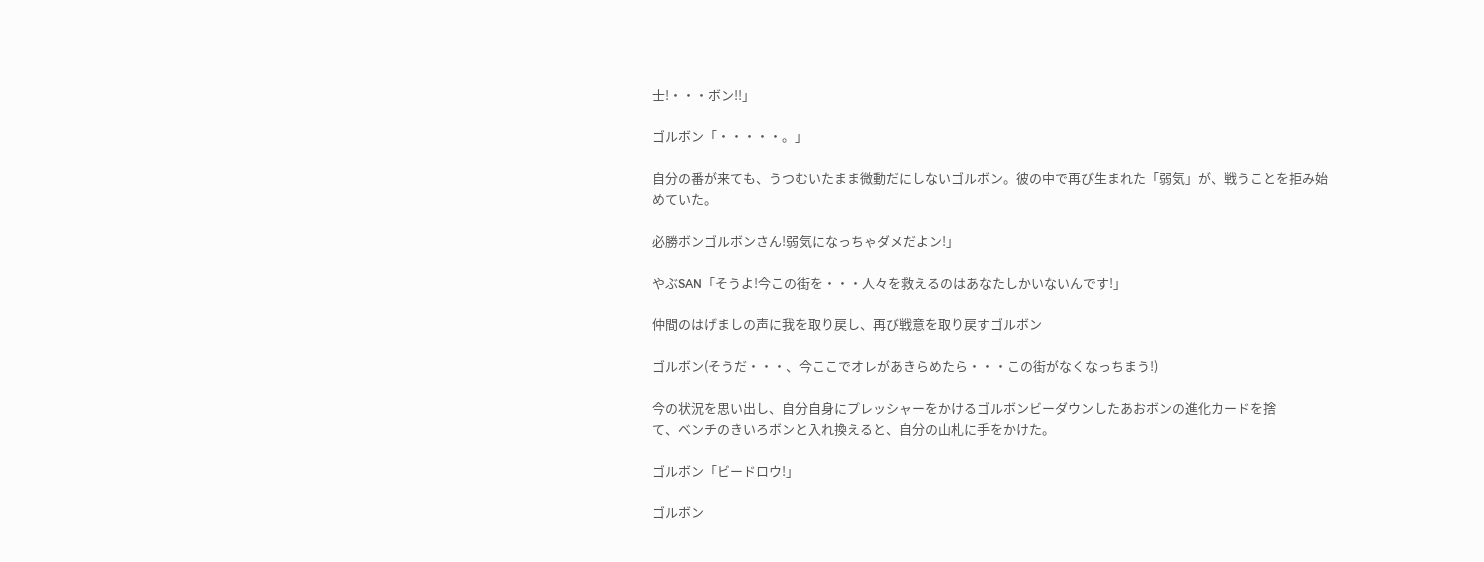士!・・・ボン!!」

ゴルボン「・・・・・。」

自分の番が来ても、うつむいたまま微動だにしないゴルボン。彼の中で再び生まれた「弱気」が、戦うことを拒み始
めていた。

必勝ボンゴルボンさん!弱気になっちゃダメだよン!」

やぶSAN「そうよ!今この街を・・・人々を救えるのはあなたしかいないんです!」

仲間のはげましの声に我を取り戻し、再び戦意を取り戻すゴルボン

ゴルボン(そうだ・・・、今ここでオレがあきらめたら・・・この街がなくなっちまう!)

今の状況を思い出し、自分自身にプレッシャーをかけるゴルボンビーダウンしたあおボンの進化カードを捨
て、ベンチのきいろボンと入れ換えると、自分の山札に手をかけた。

ゴルボン「ビードロウ!」

ゴルボン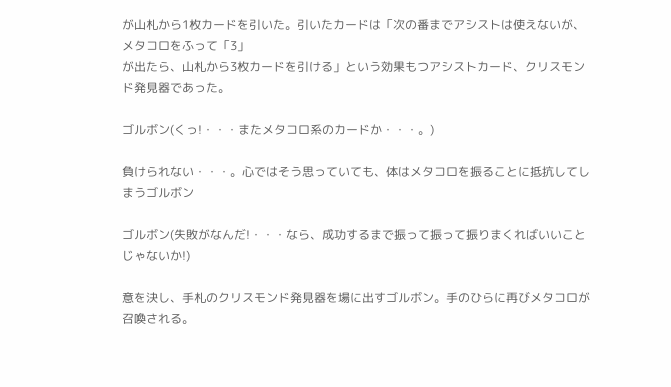が山札から1枚カードを引いた。引いたカードは「次の番までアシストは使えないが、メタコロをふって「3」
が出たら、山札から3枚カードを引ける」という効果もつアシストカード、クリスモンド発見器であった。

ゴルボン(くっ!・・・またメタコロ系のカードか・・・。)

負けられない・・・。心ではそう思っていても、体はメタコロを振ることに抵抗してしまうゴルボン

ゴルボン(失敗がなんだ!・・・なら、成功するまで振って振って振りまくればいいことじゃないか!)

意を決し、手札のクリスモンド発見器を場に出すゴルボン。手のひらに再びメタコロが召喚される。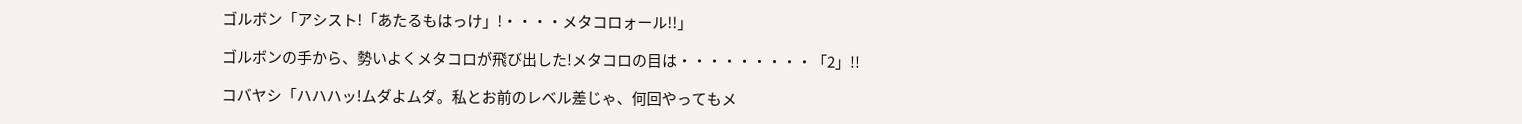ゴルボン「アシスト!「あたるもはっけ」!・・・・メタコロォール!!」

ゴルボンの手から、勢いよくメタコロが飛び出した!メタコロの目は・・・・・・・・・「2」!!

コバヤシ「ハハハッ!ムダよムダ。私とお前のレベル差じゃ、何回やってもメ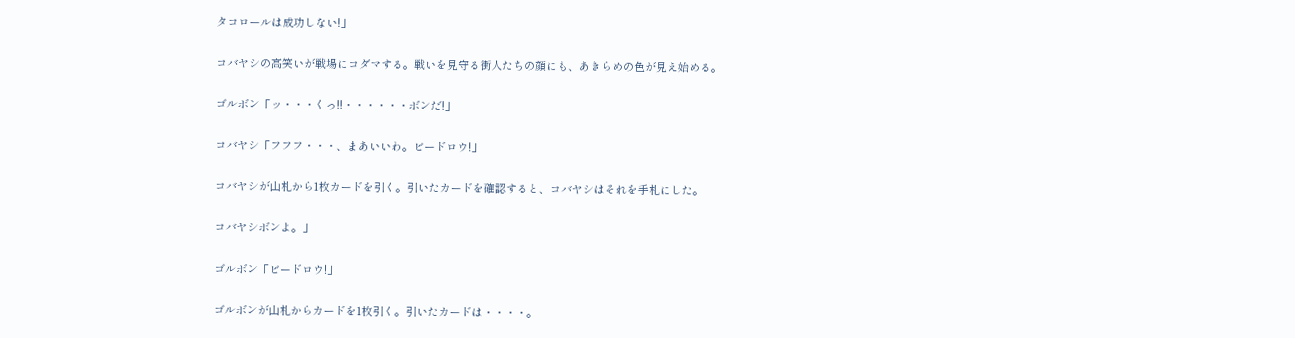タコロールは成功しない!」

コバヤシの高笑いが戦場にコダマする。戦いを見守る街人たちの顔にも、あきらめの色が見え始める。

ゴルボン「ッ・・・くっ!!・・・・・・ボンだ!」

コバヤシ「フフフ・・・、まあいいわ。ビードロウ!」

コバヤシが山札から1枚カードを引く。引いたカードを確認すると、コバヤシはそれを手札にした。

コバヤシボンよ。」

ゴルボン「ビードロウ!」

ゴルボンが山札からカードを1枚引く。引いたカードは・・・・。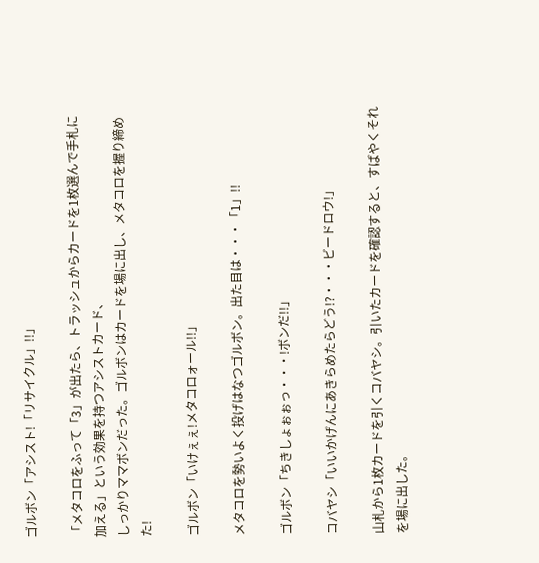ゴルボン「アシスト!「リサイクル」!!」

「メタコロをふって「3」が出たら、トラッシュからカードを1枚選んで手札に加える」という効果を持つアシストカード、
しっかりママボンだった。ゴルボンはカードを場に出し、メタコロを握り締めた!

ゴルボン「いけぇぇ!メタコロォール!!」

メタコロを勢いよく投げはなつゴルボン。出た目は・・・「1」!!

ゴルボン「ちきしょぉぉっ・・・!ボンだ!!」

コバヤシ「いいかげんにあきらめたらどう!?・・・ビードロウ!」

山札から1枚カードを引くコバヤシ。引いたカードを確認すると、すばやくそれを場に出した。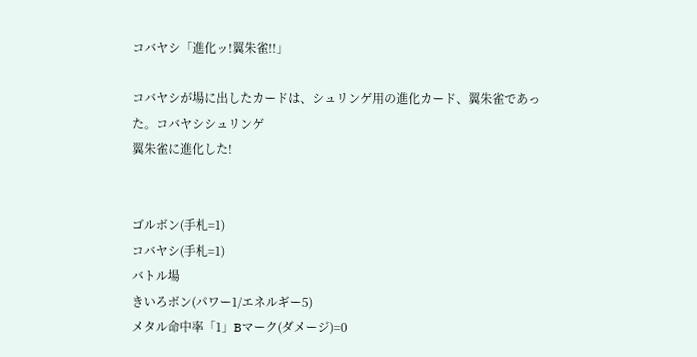コバヤシ「進化ッ!翼朱雀!!」

コバヤシが場に出したカードは、シュリンゲ用の進化カード、翼朱雀であった。コバヤシシュリンゲ
翼朱雀に進化した!


ゴルボン(手札=1)
コバヤシ(手札=1)
バトル場
きいろボン(パワー1/エネルギー5)
メタル命中率「1」Bマーク(ダメージ)=0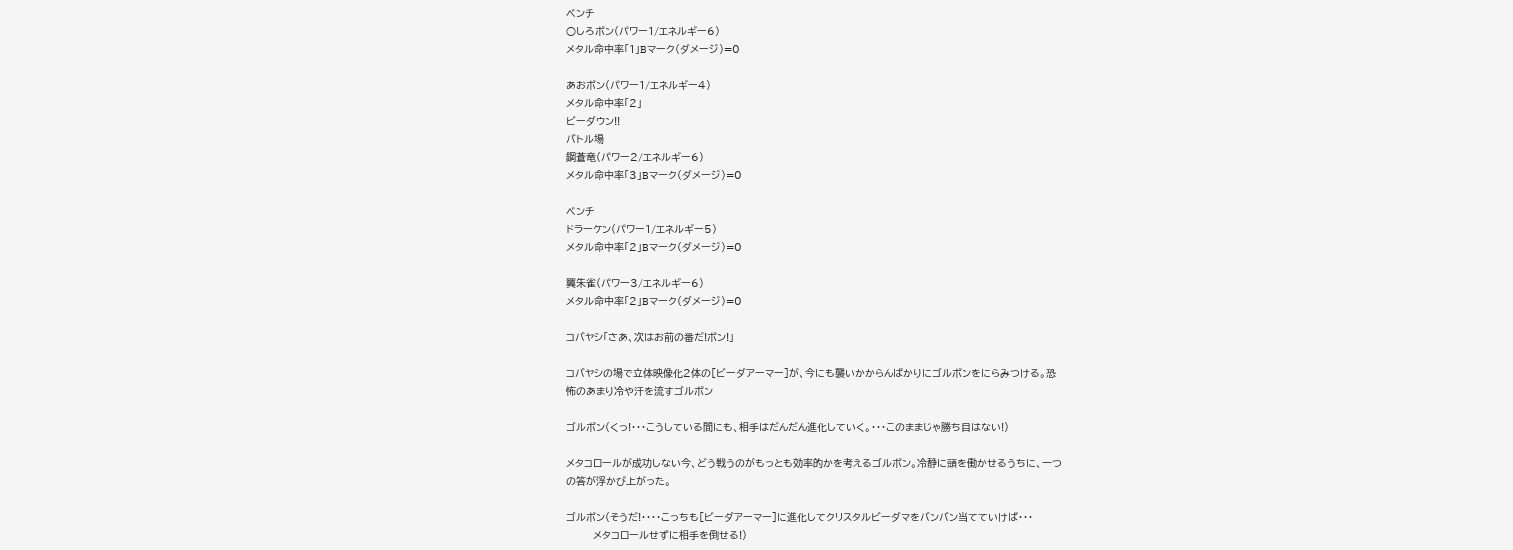ベンチ
○しろボン(パワー1/エネルギー6)
メタル命中率「1」Bマーク(ダメージ)=0

あおボン(パワー1/エネルギー4)
メタル命中率「2」
ビーダウン!!
バトル場
鋼蒼竜(パワー2/エネルギー6)
メタル命中率「3」Bマーク(ダメージ)=0

ベンチ
ドラーケン(パワー1/エネルギー5)
メタル命中率「2」Bマーク(ダメージ)=0

翼朱雀(パワー3/エネルギー6)
メタル命中率「2」Bマーク(ダメージ)=0

コバヤシ「さあ、次はお前の番だ!ボン!」

コバヤシの場で立体映像化2体の[ビーダアーマー]が、今にも襲いかからんばかりにゴルボンをにらみつける。恐
怖のあまり冷や汗を流すゴルボン

ゴルボン(くっ!・・・こうしている間にも、相手はだんだん進化していく。・・・このままじゃ勝ち目はない!)

メタコロールが成功しない今、どう戦うのがもっとも効率的かを考えるゴルボン。冷静に頭を働かせるうちに、一つ
の答が浮かび上がった。

ゴルボン(そうだ!・・・・こっちも[ビーダアーマー]に進化してクリスタルビーダマをバンバン当てていけば・・・
         メタコロールせずに相手を倒せる!)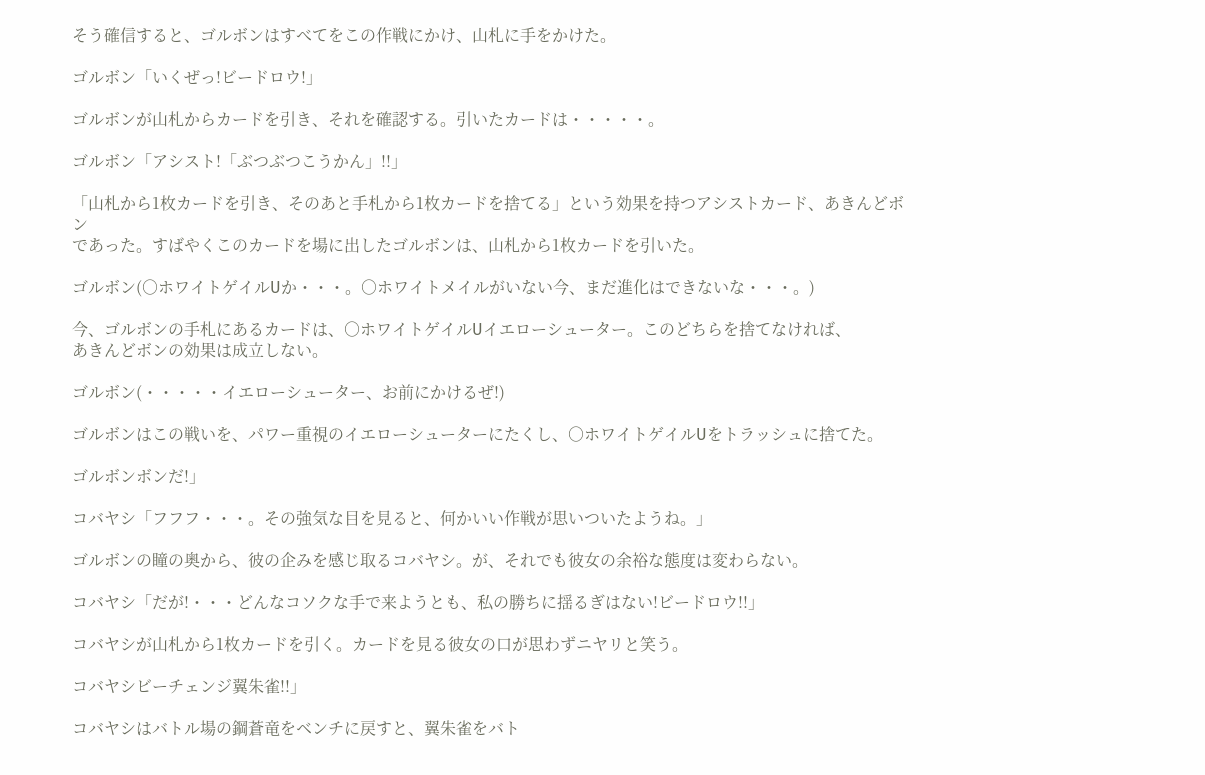そう確信すると、ゴルボンはすべてをこの作戦にかけ、山札に手をかけた。

ゴルボン「いくぜっ!ビードロウ!」

ゴルボンが山札からカードを引き、それを確認する。引いたカードは・・・・・。

ゴルボン「アシスト!「ぶつぶつこうかん」!!」

「山札から1枚カードを引き、そのあと手札から1枚カードを捨てる」という効果を持つアシストカード、あきんどボン
であった。すばやくこのカードを場に出したゴルボンは、山札から1枚カードを引いた。

ゴルボン(○ホワイトゲイルUか・・・。○ホワイトメイルがいない今、まだ進化はできないな・・・。)

今、ゴルボンの手札にあるカードは、○ホワイトゲイルUイエローシューター。このどちらを捨てなければ、
あきんどボンの効果は成立しない。

ゴルボン(・・・・・イエローシューター、お前にかけるぜ!)

ゴルボンはこの戦いを、パワー重視のイエローシューターにたくし、○ホワイトゲイルUをトラッシュに捨てた。

ゴルボンボンだ!」

コバヤシ「フフフ・・・。その強気な目を見ると、何かいい作戦が思いついたようね。」

ゴルボンの瞳の奥から、彼の企みを感じ取るコバヤシ。が、それでも彼女の余裕な態度は変わらない。

コバヤシ「だが!・・・どんなコソクな手で来ようとも、私の勝ちに揺るぎはない!ビードロウ!!」

コバヤシが山札から1枚カードを引く。カードを見る彼女の口が思わずニヤリと笑う。

コバヤシビーチェンジ翼朱雀!!」

コバヤシはバトル場の鋼蒼竜をベンチに戻すと、翼朱雀をバト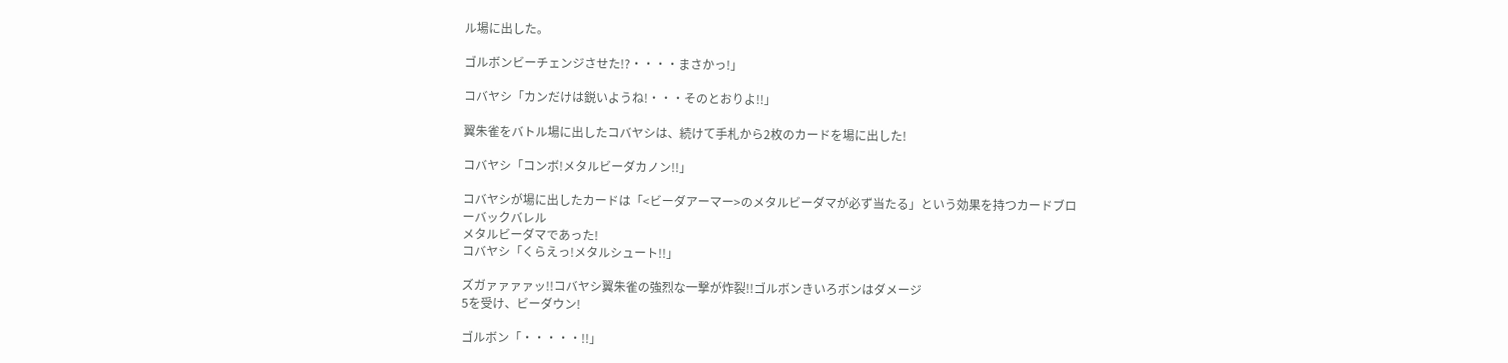ル場に出した。

ゴルボンビーチェンジさせた!?・・・・まさかっ!」

コバヤシ「カンだけは鋭いようね!・・・そのとおりよ!!」

翼朱雀をバトル場に出したコバヤシは、続けて手札から2枚のカードを場に出した!

コバヤシ「コンボ!メタルビーダカノン!!」

コバヤシが場に出したカードは「<ビーダアーマー>のメタルビーダマが必ず当たる」という効果を持つカードブロ
ーバックバレル
メタルビーダマであった!
コバヤシ「くらえっ!メタルシュート!!」

ズガァァァァッ!!コバヤシ翼朱雀の強烈な一撃が炸裂!!ゴルボンきいろボンはダメージ
5を受け、ビーダウン!

ゴルボン「・・・・・!!」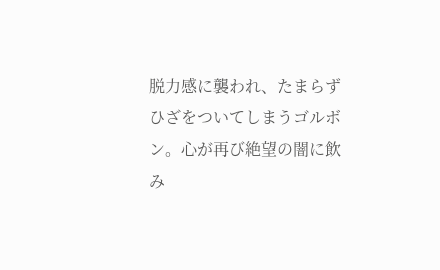脱力感に襲われ、たまらずひざをついてしまうゴルボン。心が再び絶望の闇に飲み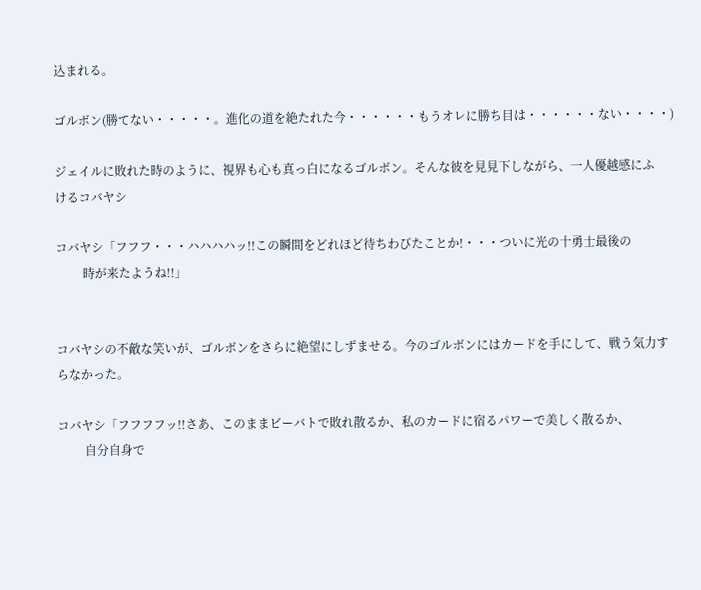込まれる。

ゴルボン(勝てない・・・・・。進化の道を絶たれた今・・・・・・もうオレに勝ち目は・・・・・・ない・・・・)

ジェイルに敗れた時のように、視界も心も真っ白になるゴルボン。そんな彼を見見下しながら、一人優越感にふ
けるコバヤシ

コバヤシ「フフフ・・・ハハハハッ!!この瞬間をどれほど待ちわびたことか!・・・ついに光の十勇士最後の
         時が来たようね!!」


コバヤシの不敵な笑いが、ゴルボンをさらに絶望にしずませる。今のゴルボンにはカードを手にして、戦う気力す
らなかった。

コバヤシ「フフフフッ!!さあ、このままビーバトで敗れ散るか、私のカードに宿るパワーで美しく散るか、
         自分自身で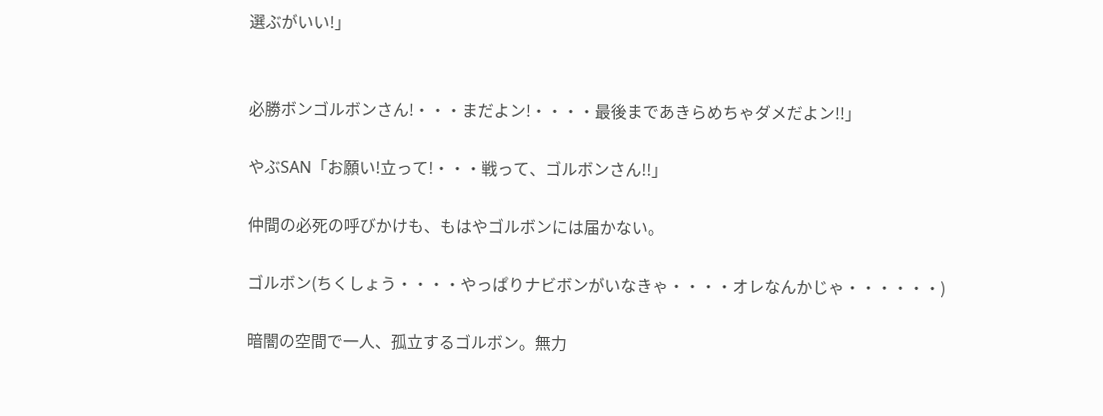選ぶがいい!」


必勝ボンゴルボンさん!・・・まだよン!・・・・最後まであきらめちゃダメだよン!!」

やぶSAN「お願い!立って!・・・戦って、ゴルボンさん!!」

仲間の必死の呼びかけも、もはやゴルボンには届かない。

ゴルボン(ちくしょう・・・・やっぱりナビボンがいなきゃ・・・・オレなんかじゃ・・・・・・)

暗闇の空間で一人、孤立するゴルボン。無力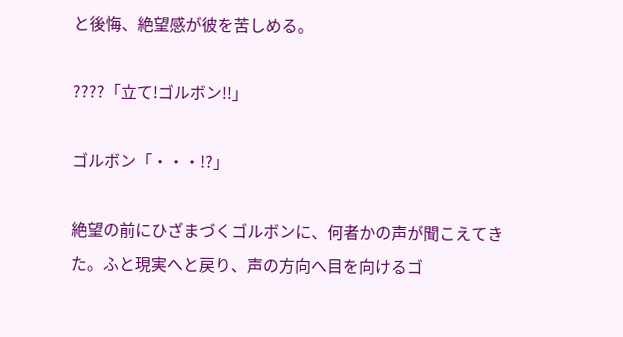と後悔、絶望感が彼を苦しめる。

????「立て!ゴルボン!!」

ゴルボン「・・・!?」

絶望の前にひざまづくゴルボンに、何者かの声が聞こえてきた。ふと現実へと戻り、声の方向へ目を向けるゴ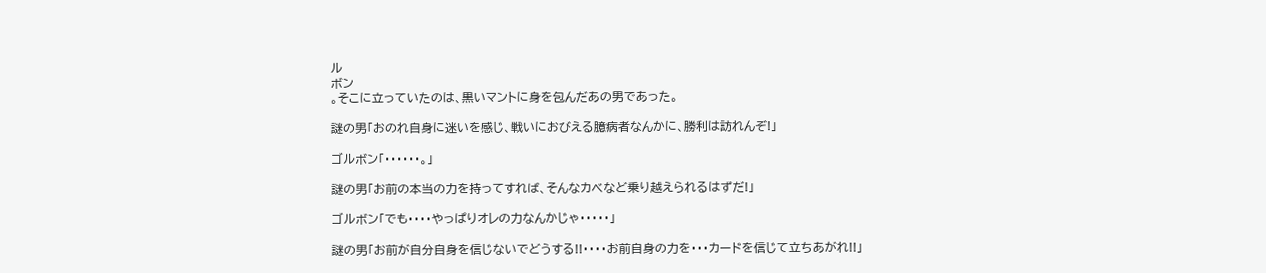ル
ボン
。そこに立っていたのは、黒いマントに身を包んだあの男であった。

謎の男「おのれ自身に迷いを感じ、戦いにおびえる臆病者なんかに、勝利は訪れんぞ!」

ゴルボン「・・・・・・。」

謎の男「お前の本当の力を持ってすれば、そんなカベなど乗り越えられるはずだ!」

ゴルボン「でも・・・・やっぱりオレの力なんかじゃ・・・・・」

謎の男「お前が自分自身を信じないでどうする!!・・・・お前自身の力を・・・カードを信じて立ちあがれ!!」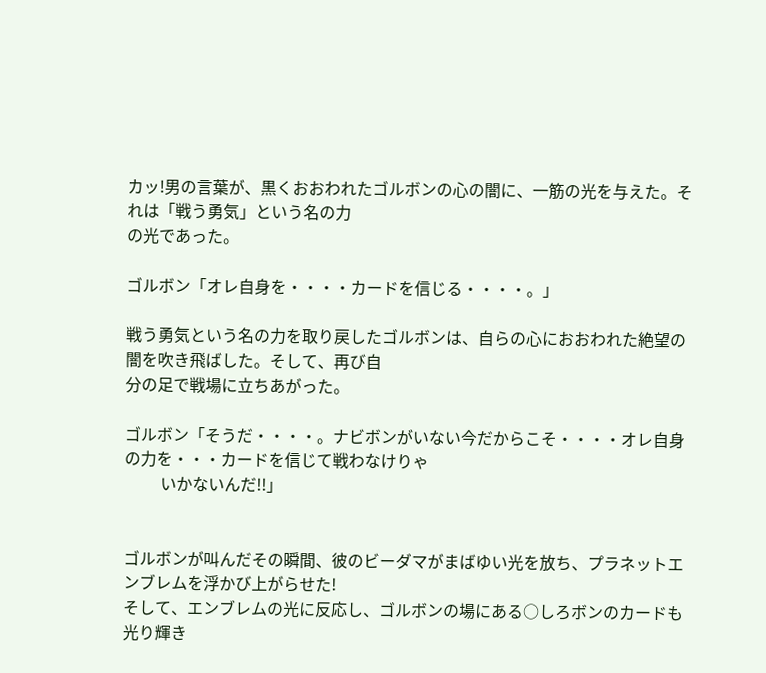カッ!男の言葉が、黒くおおわれたゴルボンの心の闇に、一筋の光を与えた。それは「戦う勇気」という名の力
の光であった。

ゴルボン「オレ自身を・・・・カードを信じる・・・・。」

戦う勇気という名の力を取り戻したゴルボンは、自らの心におおわれた絶望の闇を吹き飛ばした。そして、再び自
分の足で戦場に立ちあがった。

ゴルボン「そうだ・・・・。ナビボンがいない今だからこそ・・・・オレ自身の力を・・・カードを信じて戦わなけりゃ
         いかないんだ!!」


ゴルボンが叫んだその瞬間、彼のビーダマがまばゆい光を放ち、プラネットエンブレムを浮かび上がらせた!
そして、エンブレムの光に反応し、ゴルボンの場にある○しろボンのカードも光り輝き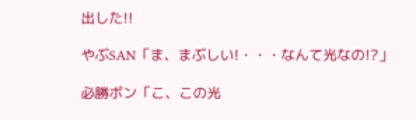出した!!

やぶSAN「ま、まぶしい!・・・なんて光なの!?」

必勝ボン「こ、この光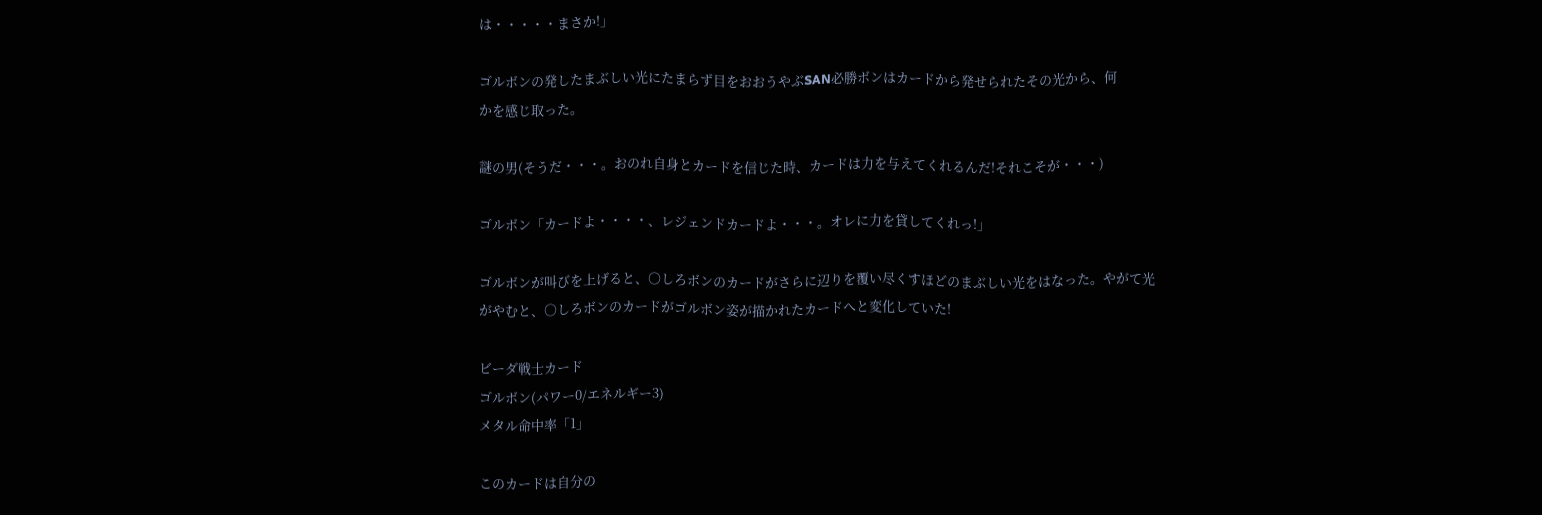は・・・・・まさか!」

ゴルボンの発したまぶしい光にたまらず目をおおうやぶSAN必勝ボンはカードから発せられたその光から、何
かを感じ取った。

謎の男(そうだ・・・。おのれ自身とカードを信じた時、カードは力を与えてくれるんだ!それこそが・・・)

ゴルボン「カードよ・・・・、レジェンドカードよ・・・。オレに力を貸してくれっ!」

ゴルボンが叫びを上げると、○しろボンのカードがさらに辺りを覆い尽くすほどのまぶしい光をはなった。やがて光
がやむと、○しろボンのカードがゴルボン姿が描かれたカードへと変化していた!

ビーダ戦士カード
ゴルボン(パワー0/エネルギー3)
メタル命中率「1」

このカードは自分の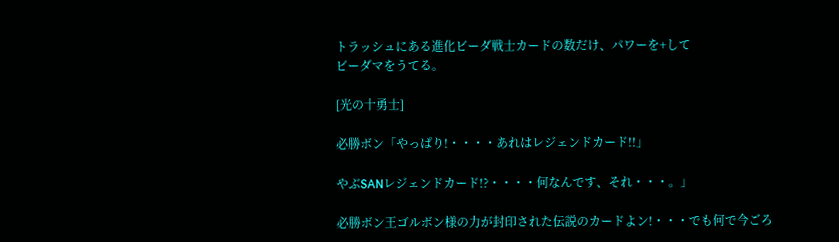トラッシュにある進化ビーダ戦士カードの数だけ、パワーを+して
ビーダマをうてる。

[光の十勇士]

必勝ボン「やっぱり!・・・・あれはレジェンドカード!!」

やぶSANレジェンドカード!?・・・・何なんです、それ・・・。」

必勝ボン王ゴルボン様の力が封印された伝説のカードよン!・・・でも何で今ごろ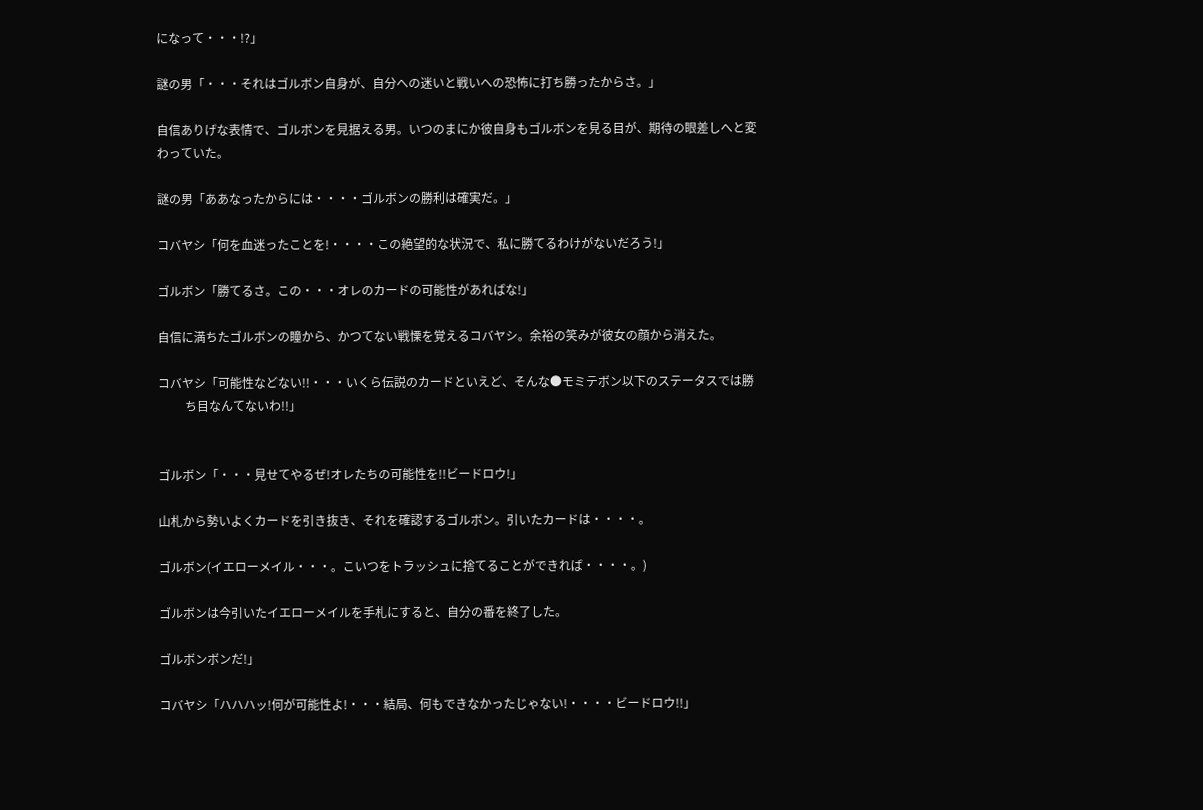になって・・・!?」

謎の男「・・・それはゴルボン自身が、自分への迷いと戦いへの恐怖に打ち勝ったからさ。」

自信ありげな表情で、ゴルボンを見据える男。いつのまにか彼自身もゴルボンを見る目が、期待の眼差しへと変
わっていた。

謎の男「ああなったからには・・・・ゴルボンの勝利は確実だ。」

コバヤシ「何を血迷ったことを!・・・・この絶望的な状況で、私に勝てるわけがないだろう!」

ゴルボン「勝てるさ。この・・・オレのカードの可能性があればな!」

自信に満ちたゴルボンの瞳から、かつてない戦慄を覚えるコバヤシ。余裕の笑みが彼女の顔から消えた。

コバヤシ「可能性などない!!・・・いくら伝説のカードといえど、そんな●モミテボン以下のステータスでは勝
         ち目なんてないわ!!」


ゴルボン「・・・見せてやるぜ!オレたちの可能性を!!ビードロウ!」

山札から勢いよくカードを引き抜き、それを確認するゴルボン。引いたカードは・・・・。

ゴルボン(イエローメイル・・・。こいつをトラッシュに捨てることができれば・・・・。)

ゴルボンは今引いたイエローメイルを手札にすると、自分の番を終了した。

ゴルボンボンだ!」

コバヤシ「ハハハッ!何が可能性よ!・・・結局、何もできなかったじゃない!・・・・ビードロウ!!」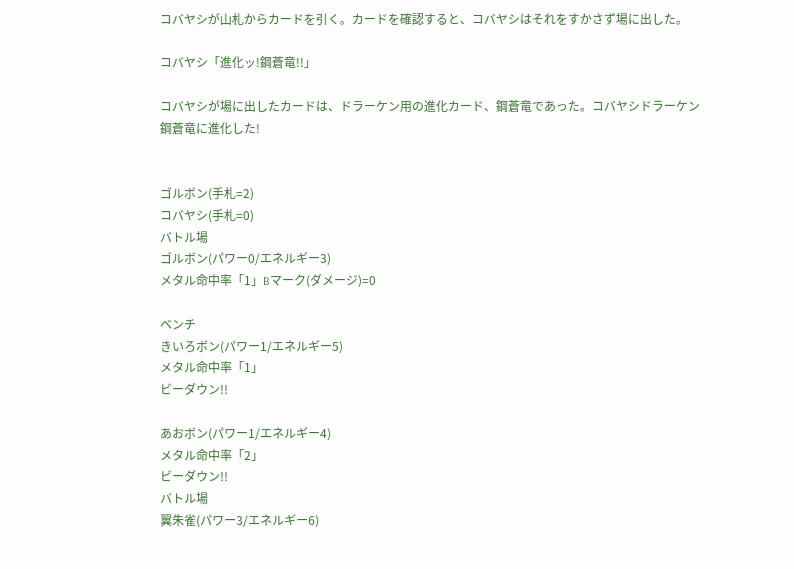コバヤシが山札からカードを引く。カードを確認すると、コバヤシはそれをすかさず場に出した。

コバヤシ「進化ッ!鋼蒼竜!!」

コバヤシが場に出したカードは、ドラーケン用の進化カード、鋼蒼竜であった。コバヤシドラーケン
鋼蒼竜に進化した!


ゴルボン(手札=2)
コバヤシ(手札=0)
バトル場
ゴルボン(パワー0/エネルギー3)
メタル命中率「1」Bマーク(ダメージ)=0

ベンチ
きいろボン(パワー1/エネルギー5)
メタル命中率「1」
ビーダウン!!

あおボン(パワー1/エネルギー4)
メタル命中率「2」
ビーダウン!!
バトル場
翼朱雀(パワー3/エネルギー6)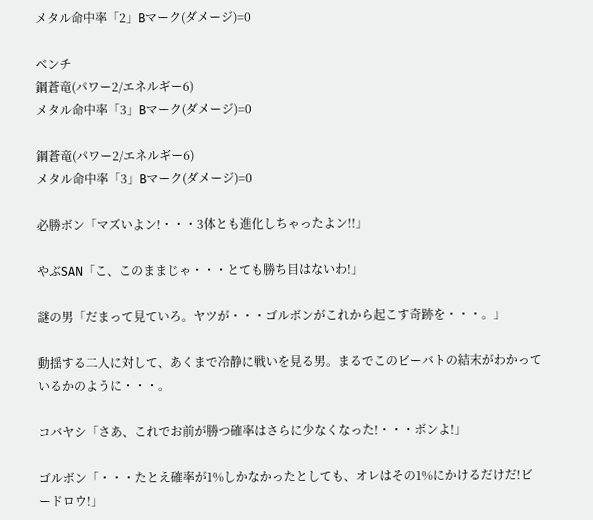メタル命中率「2」Bマーク(ダメージ)=0

ベンチ
鋼蒼竜(パワー2/エネルギー6)
メタル命中率「3」Bマーク(ダメージ)=0

鋼蒼竜(パワー2/エネルギー6)
メタル命中率「3」Bマーク(ダメージ)=0

必勝ボン「マズいよン!・・・3体とも進化しちゃったよン!!」

やぶSAN「こ、このままじゃ・・・とても勝ち目はないわ!」

謎の男「だまって見ていろ。ヤツが・・・ゴルボンがこれから起こす奇跡を・・・。」

動揺する二人に対して、あくまで冷静に戦いを見る男。まるでこのビーバトの結末がわかっているかのように・・・。

コバヤシ「さあ、これでお前が勝つ確率はさらに少なくなった!・・・ボンよ!」

ゴルボン「・・・たとえ確率が1%しかなかったとしても、オレはその1%にかけるだけだ!ビードロウ!」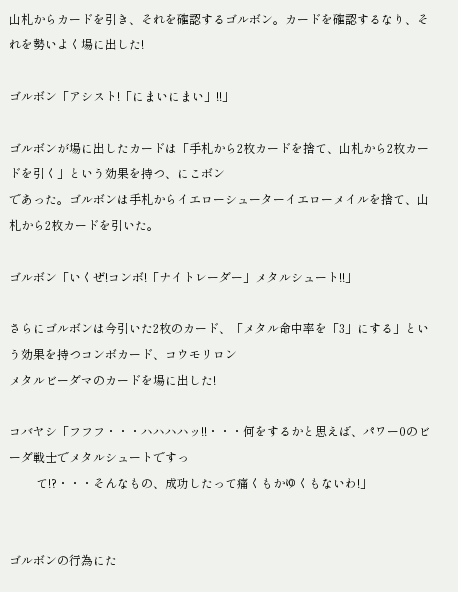山札からカードを引き、それを確認するゴルボン。カードを確認するなり、それを勢いよく場に出した!

ゴルボン「アシスト!「にまいにまい」!!」

ゴルボンが場に出したカードは「手札から2枚カードを捨て、山札から2枚カードを引く」という効果を持つ、にこボン
であった。ゴルボンは手札からイエローシューターイエローメイルを捨て、山札から2枚カードを引いた。

ゴルボン「いくぜ!コンボ!「ナイトレーダー」メタルシュート!!」

さらにゴルボンは今引いた2枚のカード、「メタル命中率を「3」にする」という効果を持つコンボカード、コウモリロン
メタルビーダマのカードを場に出した!

コバヤシ「フフフ・・・ハハハハッ!!・・・何をするかと思えば、パワー0のビーダ戦士でメタルシュートですっ
         て!?・・・そんなもの、成功したって痛くもかゆくもないわ!」


ゴルボンの行為にた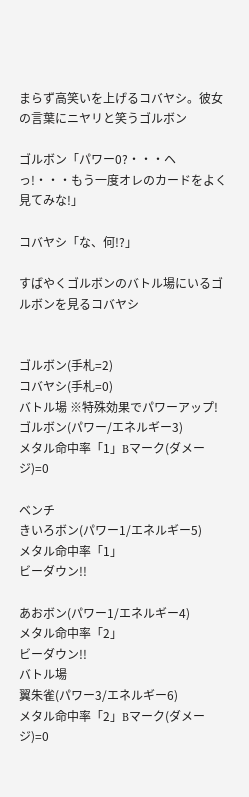まらず高笑いを上げるコバヤシ。彼女の言葉にニヤリと笑うゴルボン

ゴルボン「パワー0?・・・ヘっ!・・・もう一度オレのカードをよく見てみな!」

コバヤシ「な、何!?」

すばやくゴルボンのバトル場にいるゴルボンを見るコバヤシ


ゴルボン(手札=2)
コバヤシ(手札=0)
バトル場 ※特殊効果でパワーアップ!
ゴルボン(パワー/エネルギー3)
メタル命中率「1」Bマーク(ダメージ)=0

ベンチ
きいろボン(パワー1/エネルギー5)
メタル命中率「1」
ビーダウン!!

あおボン(パワー1/エネルギー4)
メタル命中率「2」
ビーダウン!!
バトル場
翼朱雀(パワー3/エネルギー6)
メタル命中率「2」Bマーク(ダメージ)=0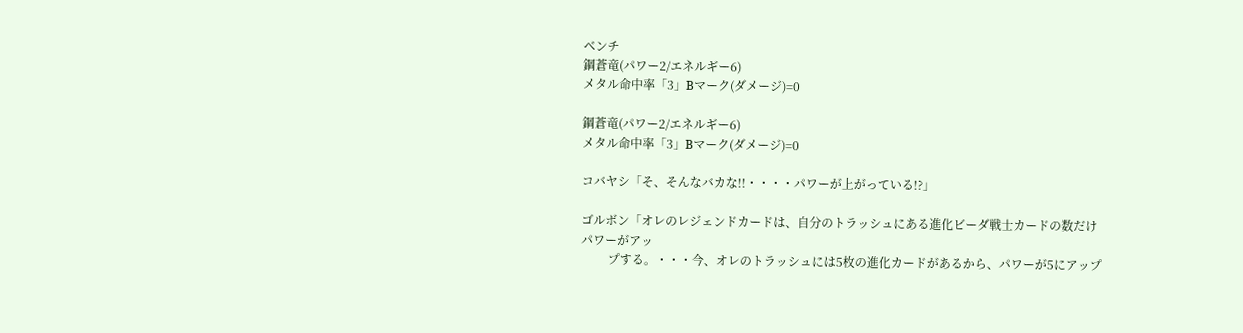ベンチ
鋼蒼竜(パワー2/エネルギー6)
メタル命中率「3」Bマーク(ダメージ)=0

鋼蒼竜(パワー2/エネルギー6)
メタル命中率「3」Bマーク(ダメージ)=0

コバヤシ「そ、そんなバカな!!・・・・パワーが上がっている!?」

ゴルボン「オレのレジェンドカードは、自分のトラッシュにある進化ビーダ戦士カードの数だけパワーがアッ
         プする。・・・今、オレのトラッシュには5枚の進化カードがあるから、パワーが5にアップ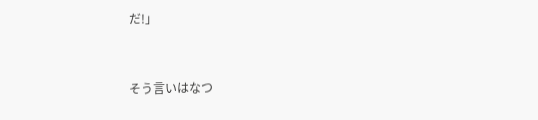だ!」


そう言いはなつ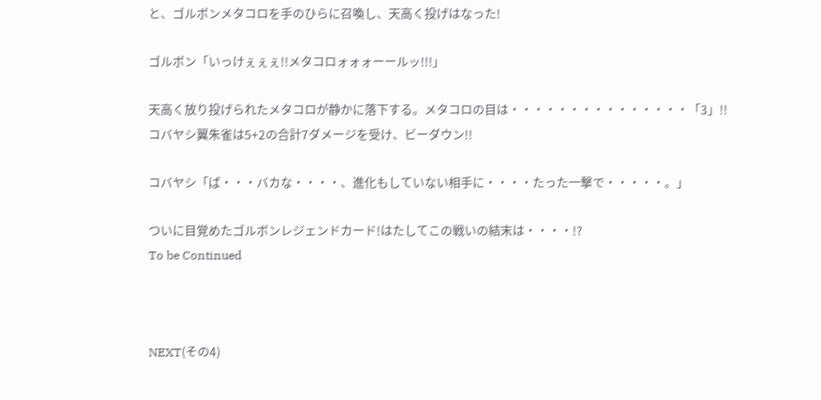と、ゴルボンメタコロを手のひらに召喚し、天高く投げはなった!

ゴルボン「いっけぇぇぇ!!メタコロォォォーールッ!!!」

天高く放り投げられたメタコロが静かに落下する。メタコロの目は・・・・・・・・・・・・・・・「3」!!
コバヤシ翼朱雀は5+2の合計7ダメージを受け、ビーダウン!!

コバヤシ「ば・・・バカな・・・・、進化もしていない相手に・・・・たった一撃で・・・・・。」

ついに目覚めたゴルボンレジェンドカード!はたしてこの戦いの結末は・・・・!?
To be Continued



NEXT(その4)